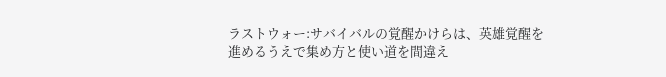ラストウォー:サバイバルの覚醒かけらは、英雄覚醒を進めるうえで集め方と使い道を間違え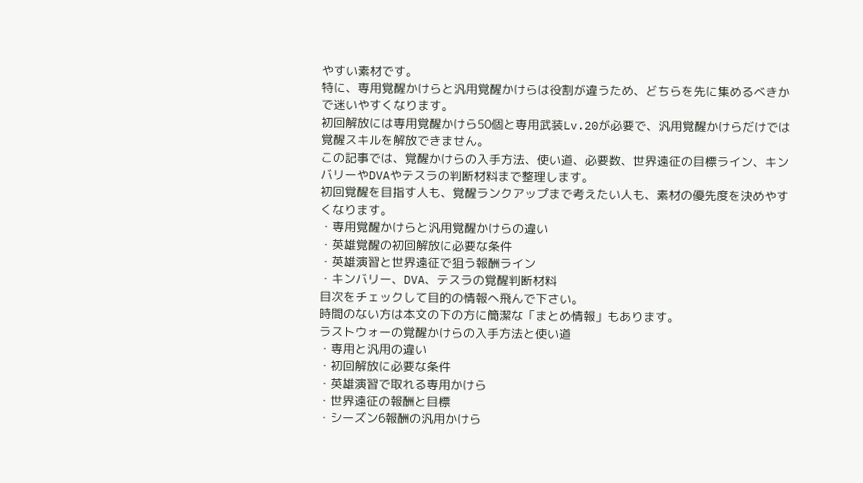やすい素材です。
特に、専用覚醒かけらと汎用覚醒かけらは役割が違うため、どちらを先に集めるべきかで迷いやすくなります。
初回解放には専用覚醒かけら50個と専用武装Lv.20が必要で、汎用覚醒かけらだけでは覚醒スキルを解放できません。
この記事では、覚醒かけらの入手方法、使い道、必要数、世界遠征の目標ライン、キンバリーやDVAやテスラの判断材料まで整理します。
初回覚醒を目指す人も、覚醒ランクアップまで考えたい人も、素材の優先度を決めやすくなります。
・専用覚醒かけらと汎用覚醒かけらの違い
・英雄覚醒の初回解放に必要な条件
・英雄演習と世界遠征で狙う報酬ライン
・キンバリー、DVA、テスラの覚醒判断材料
目次をチェックして目的の情報へ飛んで下さい。
時間のない方は本文の下の方に簡潔な「まとめ情報」もあります。
ラストウォーの覚醒かけらの入手方法と使い道
・専用と汎用の違い
・初回解放に必要な条件
・英雄演習で取れる専用かけら
・世界遠征の報酬と目標
・シーズン6報酬の汎用かけら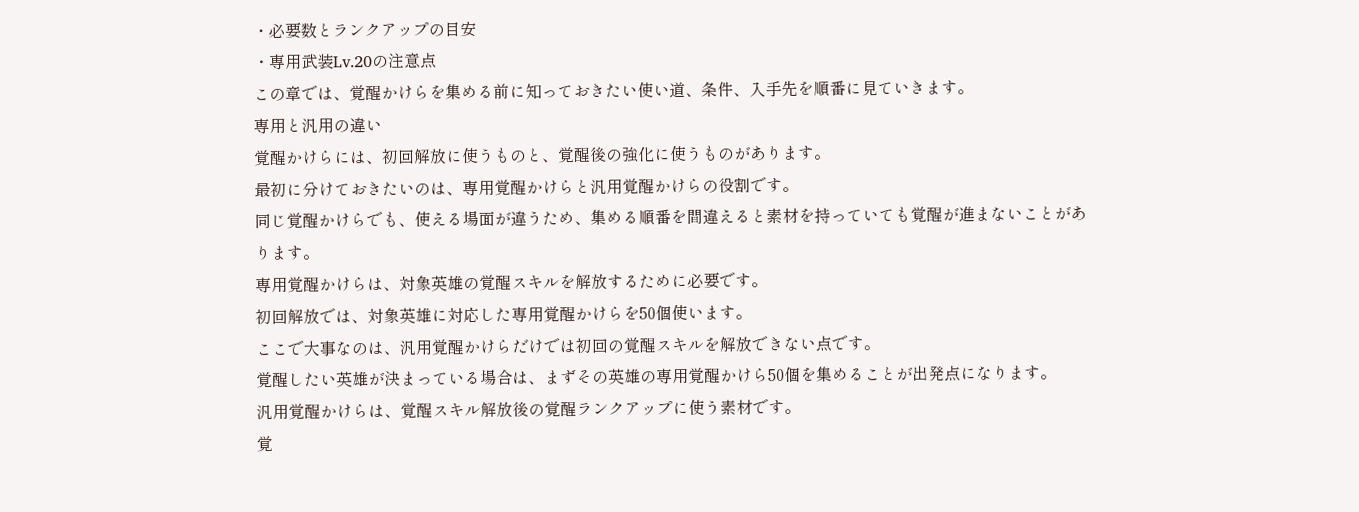・必要数とランクアップの目安
・専用武装Lv.20の注意点
この章では、覚醒かけらを集める前に知っておきたい使い道、条件、入手先を順番に見ていきます。
専用と汎用の違い
覚醒かけらには、初回解放に使うものと、覚醒後の強化に使うものがあります。
最初に分けておきたいのは、専用覚醒かけらと汎用覚醒かけらの役割です。
同じ覚醒かけらでも、使える場面が違うため、集める順番を間違えると素材を持っていても覚醒が進まないことがあります。
専用覚醒かけらは、対象英雄の覚醒スキルを解放するために必要です。
初回解放では、対象英雄に対応した専用覚醒かけらを50個使います。
ここで大事なのは、汎用覚醒かけらだけでは初回の覚醒スキルを解放できない点です。
覚醒したい英雄が決まっている場合は、まずその英雄の専用覚醒かけら50個を集めることが出発点になります。
汎用覚醒かけらは、覚醒スキル解放後の覚醒ランクアップに使う素材です。
覚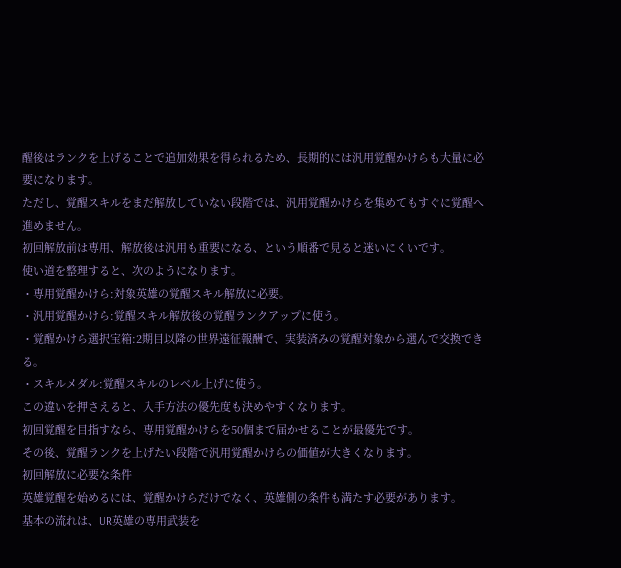醒後はランクを上げることで追加効果を得られるため、長期的には汎用覚醒かけらも大量に必要になります。
ただし、覚醒スキルをまだ解放していない段階では、汎用覚醒かけらを集めてもすぐに覚醒へ進めません。
初回解放前は専用、解放後は汎用も重要になる、という順番で見ると迷いにくいです。
使い道を整理すると、次のようになります。
・専用覚醒かけら:対象英雄の覚醒スキル解放に必要。
・汎用覚醒かけら:覚醒スキル解放後の覚醒ランクアップに使う。
・覚醒かけら選択宝箱:2期目以降の世界遠征報酬で、実装済みの覚醒対象から選んで交換できる。
・スキルメダル:覚醒スキルのレベル上げに使う。
この違いを押さえると、入手方法の優先度も決めやすくなります。
初回覚醒を目指すなら、専用覚醒かけらを50個まで届かせることが最優先です。
その後、覚醒ランクを上げたい段階で汎用覚醒かけらの価値が大きくなります。
初回解放に必要な条件
英雄覚醒を始めるには、覚醒かけらだけでなく、英雄側の条件も満たす必要があります。
基本の流れは、UR英雄の専用武装を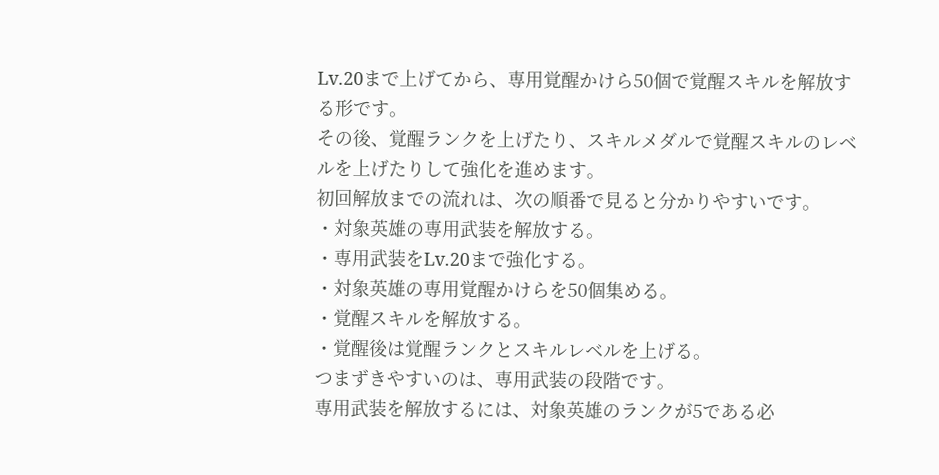Lv.20まで上げてから、専用覚醒かけら50個で覚醒スキルを解放する形です。
その後、覚醒ランクを上げたり、スキルメダルで覚醒スキルのレベルを上げたりして強化を進めます。
初回解放までの流れは、次の順番で見ると分かりやすいです。
・対象英雄の専用武装を解放する。
・専用武装をLv.20まで強化する。
・対象英雄の専用覚醒かけらを50個集める。
・覚醒スキルを解放する。
・覚醒後は覚醒ランクとスキルレベルを上げる。
つまずきやすいのは、専用武装の段階です。
専用武装を解放するには、対象英雄のランクが5である必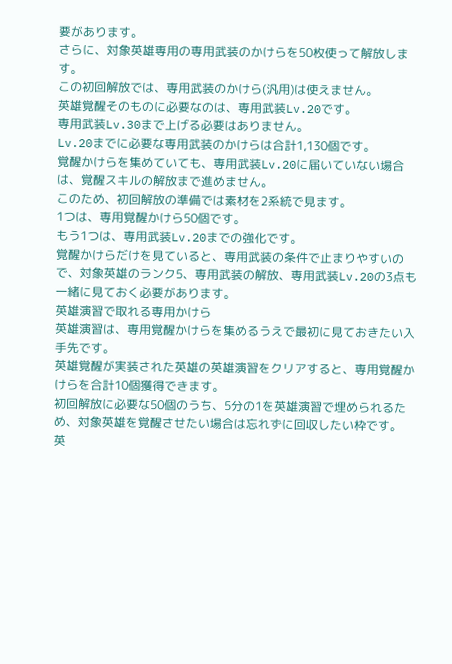要があります。
さらに、対象英雄専用の専用武装のかけらを50枚使って解放します。
この初回解放では、専用武装のかけら(汎用)は使えません。
英雄覚醒そのものに必要なのは、専用武装Lv.20です。
専用武装Lv.30まで上げる必要はありません。
Lv.20までに必要な専用武装のかけらは合計1,130個です。
覚醒かけらを集めていても、専用武装Lv.20に届いていない場合は、覚醒スキルの解放まで進めません。
このため、初回解放の準備では素材を2系統で見ます。
1つは、専用覚醒かけら50個です。
もう1つは、専用武装Lv.20までの強化です。
覚醒かけらだけを見ていると、専用武装の条件で止まりやすいので、対象英雄のランク5、専用武装の解放、専用武装Lv.20の3点も一緒に見ておく必要があります。
英雄演習で取れる専用かけら
英雄演習は、専用覚醒かけらを集めるうえで最初に見ておきたい入手先です。
英雄覚醒が実装された英雄の英雄演習をクリアすると、専用覚醒かけらを合計10個獲得できます。
初回解放に必要な50個のうち、5分の1を英雄演習で埋められるため、対象英雄を覚醒させたい場合は忘れずに回収したい枠です。
英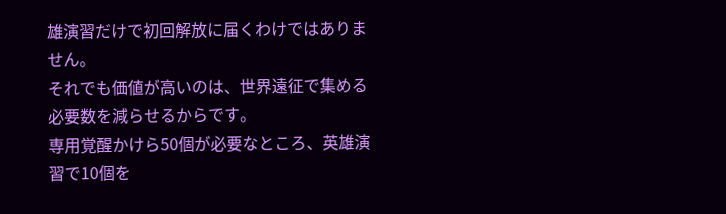雄演習だけで初回解放に届くわけではありません。
それでも価値が高いのは、世界遠征で集める必要数を減らせるからです。
専用覚醒かけら50個が必要なところ、英雄演習で10個を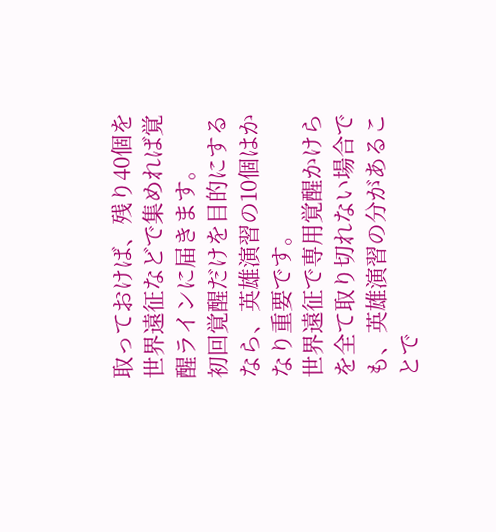取っておけば、残り40個を世界遠征などで集めれば覚醒ラインに届きます。
初回覚醒だけを目的にするなら、英雄演習の10個はかなり重要です。
世界遠征で専用覚醒かけらを全て取り切れない場合でも、英雄演習の分があることで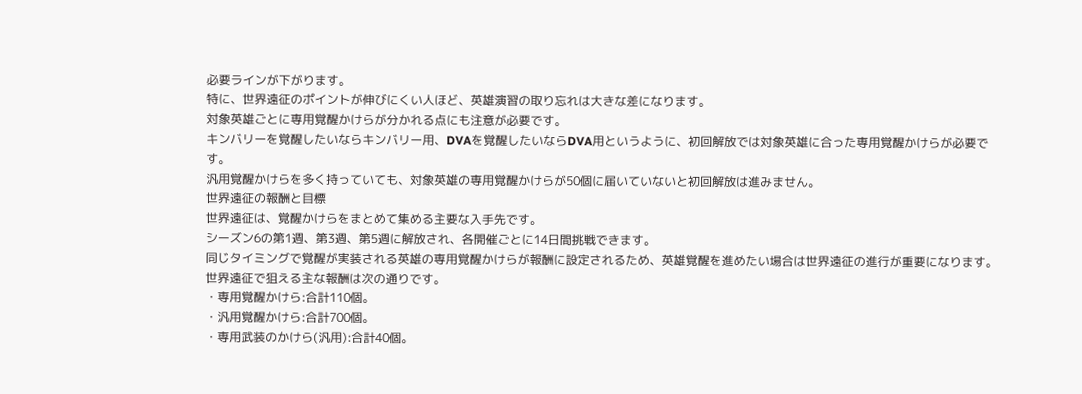必要ラインが下がります。
特に、世界遠征のポイントが伸びにくい人ほど、英雄演習の取り忘れは大きな差になります。
対象英雄ごとに専用覚醒かけらが分かれる点にも注意が必要です。
キンバリーを覚醒したいならキンバリー用、DVAを覚醒したいならDVA用というように、初回解放では対象英雄に合った専用覚醒かけらが必要です。
汎用覚醒かけらを多く持っていても、対象英雄の専用覚醒かけらが50個に届いていないと初回解放は進みません。
世界遠征の報酬と目標
世界遠征は、覚醒かけらをまとめて集める主要な入手先です。
シーズン6の第1週、第3週、第5週に解放され、各開催ごとに14日間挑戦できます。
同じタイミングで覚醒が実装される英雄の専用覚醒かけらが報酬に設定されるため、英雄覚醒を進めたい場合は世界遠征の進行が重要になります。
世界遠征で狙える主な報酬は次の通りです。
・専用覚醒かけら:合計110個。
・汎用覚醒かけら:合計700個。
・専用武装のかけら(汎用):合計40個。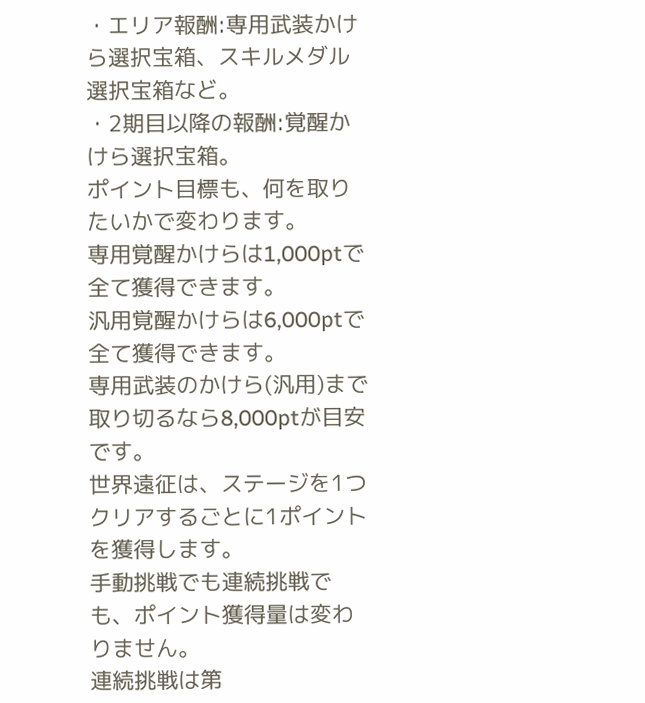・エリア報酬:専用武装かけら選択宝箱、スキルメダル選択宝箱など。
・2期目以降の報酬:覚醒かけら選択宝箱。
ポイント目標も、何を取りたいかで変わります。
専用覚醒かけらは1,000ptで全て獲得できます。
汎用覚醒かけらは6,000ptで全て獲得できます。
専用武装のかけら(汎用)まで取り切るなら8,000ptが目安です。
世界遠征は、ステージを1つクリアするごとに1ポイントを獲得します。
手動挑戦でも連続挑戦でも、ポイント獲得量は変わりません。
連続挑戦は第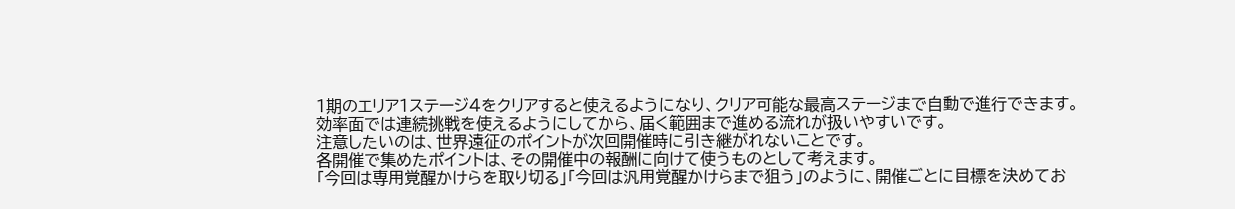1期のエリア1ステージ4をクリアすると使えるようになり、クリア可能な最高ステージまで自動で進行できます。
効率面では連続挑戦を使えるようにしてから、届く範囲まで進める流れが扱いやすいです。
注意したいのは、世界遠征のポイントが次回開催時に引き継がれないことです。
各開催で集めたポイントは、その開催中の報酬に向けて使うものとして考えます。
「今回は専用覚醒かけらを取り切る」「今回は汎用覚醒かけらまで狙う」のように、開催ごとに目標を決めてお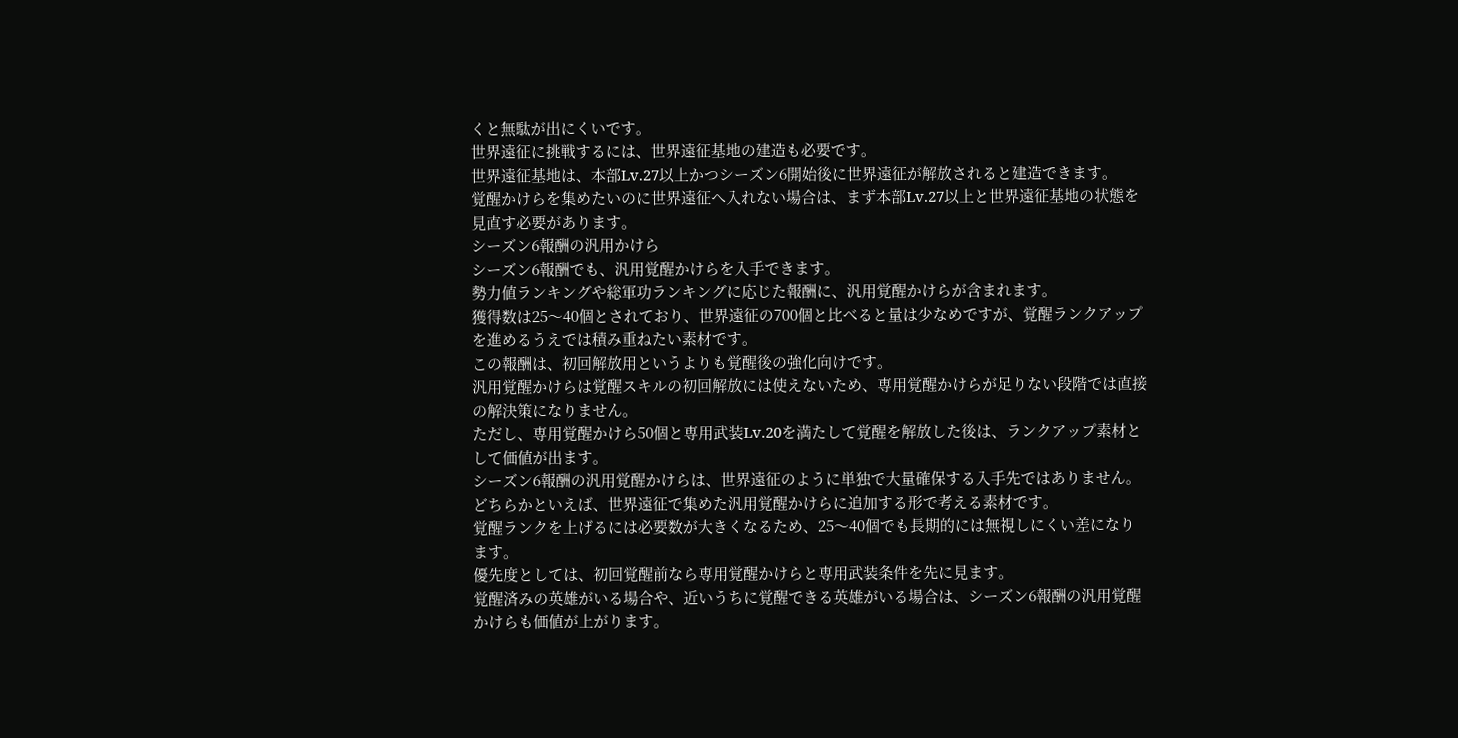くと無駄が出にくいです。
世界遠征に挑戦するには、世界遠征基地の建造も必要です。
世界遠征基地は、本部Lv.27以上かつシーズン6開始後に世界遠征が解放されると建造できます。
覚醒かけらを集めたいのに世界遠征へ入れない場合は、まず本部Lv.27以上と世界遠征基地の状態を見直す必要があります。
シーズン6報酬の汎用かけら
シーズン6報酬でも、汎用覚醒かけらを入手できます。
勢力値ランキングや総軍功ランキングに応じた報酬に、汎用覚醒かけらが含まれます。
獲得数は25〜40個とされており、世界遠征の700個と比べると量は少なめですが、覚醒ランクアップを進めるうえでは積み重ねたい素材です。
この報酬は、初回解放用というよりも覚醒後の強化向けです。
汎用覚醒かけらは覚醒スキルの初回解放には使えないため、専用覚醒かけらが足りない段階では直接の解決策になりません。
ただし、専用覚醒かけら50個と専用武装Lv.20を満たして覚醒を解放した後は、ランクアップ素材として価値が出ます。
シーズン6報酬の汎用覚醒かけらは、世界遠征のように単独で大量確保する入手先ではありません。
どちらかといえば、世界遠征で集めた汎用覚醒かけらに追加する形で考える素材です。
覚醒ランクを上げるには必要数が大きくなるため、25〜40個でも長期的には無視しにくい差になります。
優先度としては、初回覚醒前なら専用覚醒かけらと専用武装条件を先に見ます。
覚醒済みの英雄がいる場合や、近いうちに覚醒できる英雄がいる場合は、シーズン6報酬の汎用覚醒かけらも価値が上がります。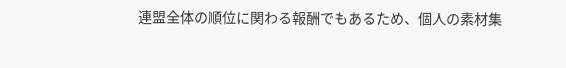連盟全体の順位に関わる報酬でもあるため、個人の素材集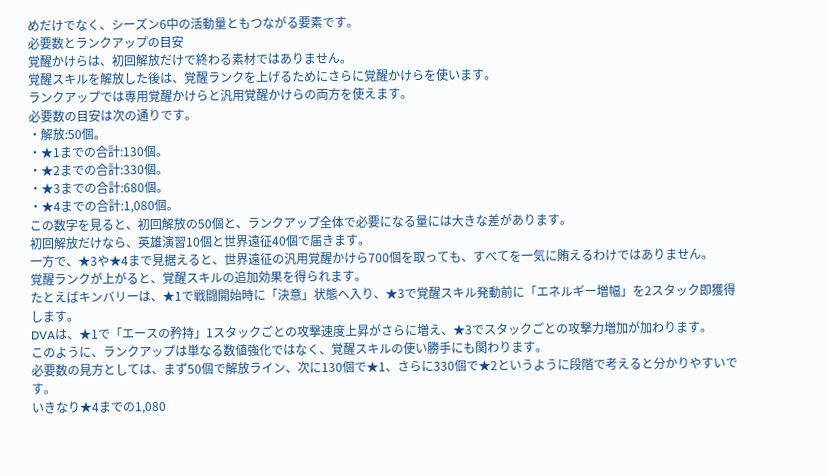めだけでなく、シーズン6中の活動量ともつながる要素です。
必要数とランクアップの目安
覚醒かけらは、初回解放だけで終わる素材ではありません。
覚醒スキルを解放した後は、覚醒ランクを上げるためにさらに覚醒かけらを使います。
ランクアップでは専用覚醒かけらと汎用覚醒かけらの両方を使えます。
必要数の目安は次の通りです。
・解放:50個。
・★1までの合計:130個。
・★2までの合計:330個。
・★3までの合計:680個。
・★4までの合計:1,080個。
この数字を見ると、初回解放の50個と、ランクアップ全体で必要になる量には大きな差があります。
初回解放だけなら、英雄演習10個と世界遠征40個で届きます。
一方で、★3や★4まで見据えると、世界遠征の汎用覚醒かけら700個を取っても、すべてを一気に賄えるわけではありません。
覚醒ランクが上がると、覚醒スキルの追加効果を得られます。
たとえばキンバリーは、★1で戦闘開始時に「決意」状態へ入り、★3で覚醒スキル発動前に「エネルギー増幅」を2スタック即獲得します。
DVAは、★1で「エースの矜持」1スタックごとの攻撃速度上昇がさらに増え、★3でスタックごとの攻撃力増加が加わります。
このように、ランクアップは単なる数値強化ではなく、覚醒スキルの使い勝手にも関わります。
必要数の見方としては、まず50個で解放ライン、次に130個で★1、さらに330個で★2というように段階で考えると分かりやすいです。
いきなり★4までの1,080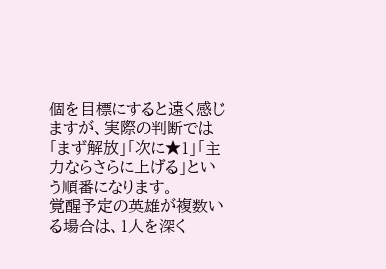個を目標にすると遠く感じますが、実際の判断では「まず解放」「次に★1」「主力ならさらに上げる」という順番になります。
覚醒予定の英雄が複数いる場合は、1人を深く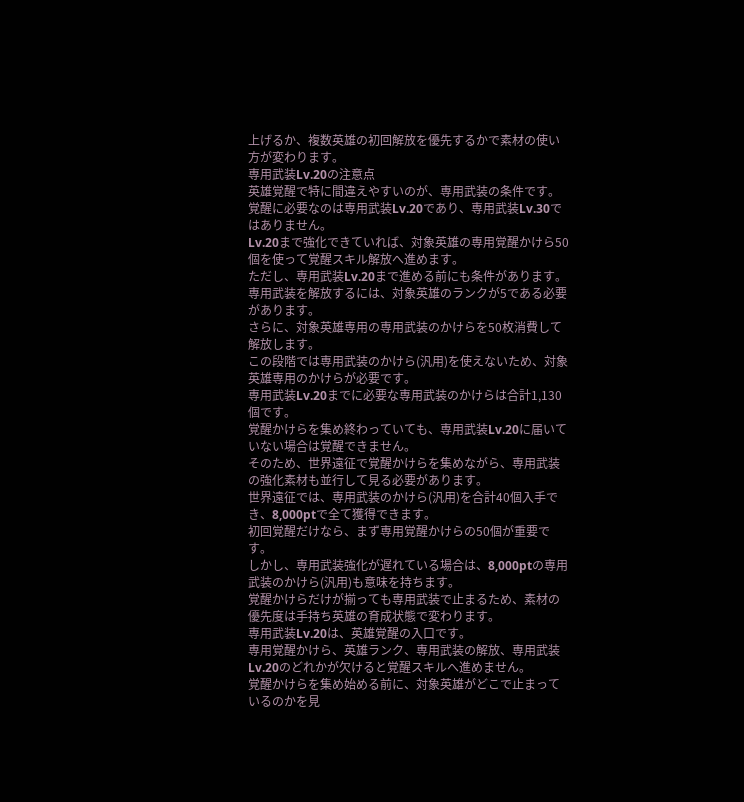上げるか、複数英雄の初回解放を優先するかで素材の使い方が変わります。
専用武装Lv.20の注意点
英雄覚醒で特に間違えやすいのが、専用武装の条件です。
覚醒に必要なのは専用武装Lv.20であり、専用武装Lv.30ではありません。
Lv.20まで強化できていれば、対象英雄の専用覚醒かけら50個を使って覚醒スキル解放へ進めます。
ただし、専用武装Lv.20まで進める前にも条件があります。
専用武装を解放するには、対象英雄のランクが5である必要があります。
さらに、対象英雄専用の専用武装のかけらを50枚消費して解放します。
この段階では専用武装のかけら(汎用)を使えないため、対象英雄専用のかけらが必要です。
専用武装Lv.20までに必要な専用武装のかけらは合計1,130個です。
覚醒かけらを集め終わっていても、専用武装Lv.20に届いていない場合は覚醒できません。
そのため、世界遠征で覚醒かけらを集めながら、専用武装の強化素材も並行して見る必要があります。
世界遠征では、専用武装のかけら(汎用)を合計40個入手でき、8,000ptで全て獲得できます。
初回覚醒だけなら、まず専用覚醒かけらの50個が重要です。
しかし、専用武装強化が遅れている場合は、8,000ptの専用武装のかけら(汎用)も意味を持ちます。
覚醒かけらだけが揃っても専用武装で止まるため、素材の優先度は手持ち英雄の育成状態で変わります。
専用武装Lv.20は、英雄覚醒の入口です。
専用覚醒かけら、英雄ランク、専用武装の解放、専用武装Lv.20のどれかが欠けると覚醒スキルへ進めません。
覚醒かけらを集め始める前に、対象英雄がどこで止まっているのかを見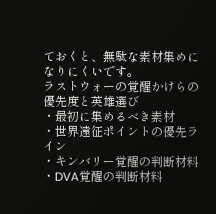ておくと、無駄な素材集めになりにくいです。
ラストウォーの覚醒かけらの優先度と英雄選び
・最初に集めるべき素材
・世界遠征ポイントの優先ライン
・キンバリー覚醒の判断材料
・DVA覚醒の判断材料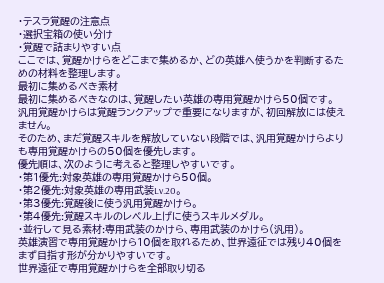・テスラ覚醒の注意点
・選択宝箱の使い分け
・覚醒で詰まりやすい点
ここでは、覚醒かけらをどこまで集めるか、どの英雄へ使うかを判断するための材料を整理します。
最初に集めるべき素材
最初に集めるべきなのは、覚醒したい英雄の専用覚醒かけら50個です。
汎用覚醒かけらは覚醒ランクアップで重要になりますが、初回解放には使えません。
そのため、まだ覚醒スキルを解放していない段階では、汎用覚醒かけらよりも専用覚醒かけらの50個を優先します。
優先順は、次のように考えると整理しやすいです。
・第1優先:対象英雄の専用覚醒かけら50個。
・第2優先:対象英雄の専用武装Lv.20。
・第3優先:覚醒後に使う汎用覚醒かけら。
・第4優先:覚醒スキルのレベル上げに使うスキルメダル。
・並行して見る素材:専用武装のかけら、専用武装のかけら(汎用)。
英雄演習で専用覚醒かけら10個を取れるため、世界遠征では残り40個をまず目指す形が分かりやすいです。
世界遠征で専用覚醒かけらを全部取り切る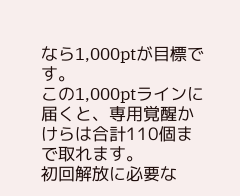なら1,000ptが目標です。
この1,000ptラインに届くと、専用覚醒かけらは合計110個まで取れます。
初回解放に必要な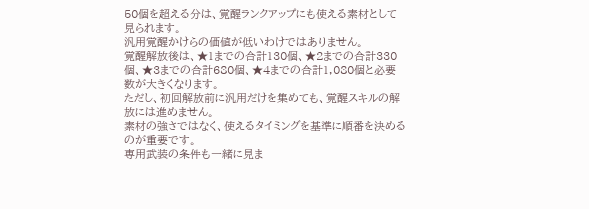50個を超える分は、覚醒ランクアップにも使える素材として見られます。
汎用覚醒かけらの価値が低いわけではありません。
覚醒解放後は、★1までの合計130個、★2までの合計330個、★3までの合計680個、★4までの合計1,080個と必要数が大きくなります。
ただし、初回解放前に汎用だけを集めても、覚醒スキルの解放には進めません。
素材の強さではなく、使えるタイミングを基準に順番を決めるのが重要です。
専用武装の条件も一緒に見ま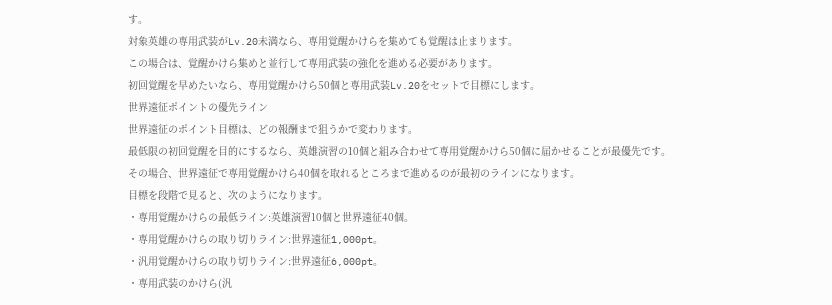す。
対象英雄の専用武装がLv.20未満なら、専用覚醒かけらを集めても覚醒は止まります。
この場合は、覚醒かけら集めと並行して専用武装の強化を進める必要があります。
初回覚醒を早めたいなら、専用覚醒かけら50個と専用武装Lv.20をセットで目標にします。
世界遠征ポイントの優先ライン
世界遠征のポイント目標は、どの報酬まで狙うかで変わります。
最低限の初回覚醒を目的にするなら、英雄演習の10個と組み合わせて専用覚醒かけら50個に届かせることが最優先です。
その場合、世界遠征で専用覚醒かけら40個を取れるところまで進めるのが最初のラインになります。
目標を段階で見ると、次のようになります。
・専用覚醒かけらの最低ライン:英雄演習10個と世界遠征40個。
・専用覚醒かけらの取り切りライン:世界遠征1,000pt。
・汎用覚醒かけらの取り切りライン:世界遠征6,000pt。
・専用武装のかけら(汎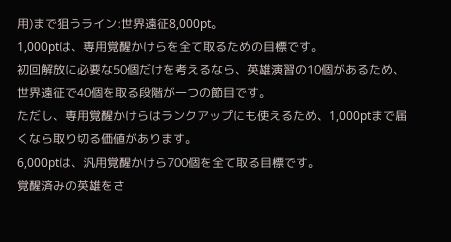用)まで狙うライン:世界遠征8,000pt。
1,000ptは、専用覚醒かけらを全て取るための目標です。
初回解放に必要な50個だけを考えるなら、英雄演習の10個があるため、世界遠征で40個を取る段階が一つの節目です。
ただし、専用覚醒かけらはランクアップにも使えるため、1,000ptまで届くなら取り切る価値があります。
6,000ptは、汎用覚醒かけら700個を全て取る目標です。
覚醒済みの英雄をさ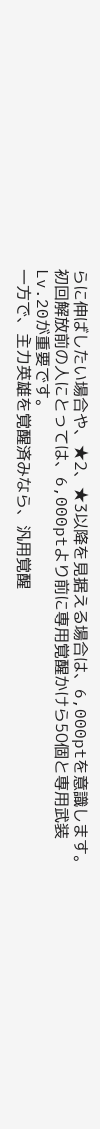らに伸ばしたい場合や、★2、★3以降を見据える場合は、6,000ptを意識します。
初回解放前の人にとっては、6,000ptより前に専用覚醒かけら50個と専用武装Lv.20が重要です。
一方で、主力英雄を覚醒済みなら、汎用覚醒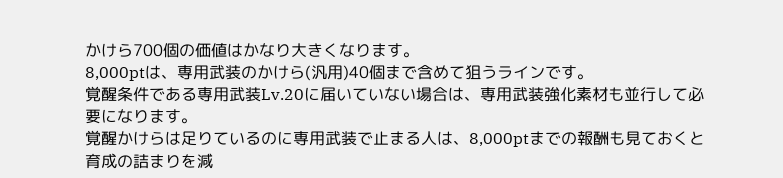かけら700個の価値はかなり大きくなります。
8,000ptは、専用武装のかけら(汎用)40個まで含めて狙うラインです。
覚醒条件である専用武装Lv.20に届いていない場合は、専用武装強化素材も並行して必要になります。
覚醒かけらは足りているのに専用武装で止まる人は、8,000ptまでの報酬も見ておくと育成の詰まりを減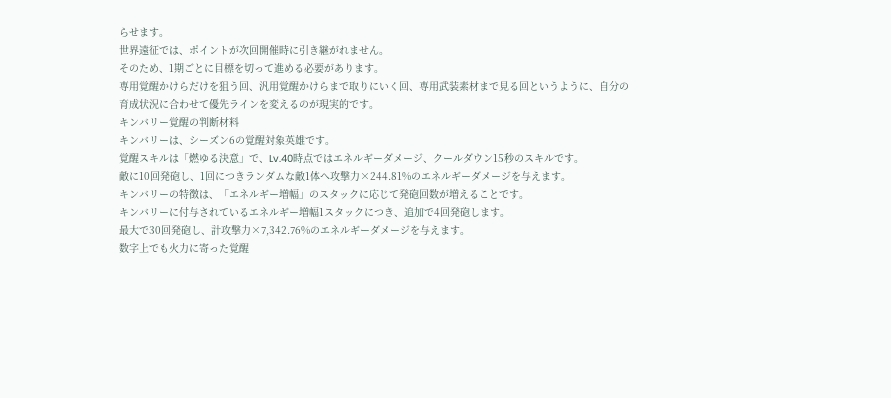らせます。
世界遠征では、ポイントが次回開催時に引き継がれません。
そのため、1期ごとに目標を切って進める必要があります。
専用覚醒かけらだけを狙う回、汎用覚醒かけらまで取りにいく回、専用武装素材まで見る回というように、自分の育成状況に合わせて優先ラインを変えるのが現実的です。
キンバリー覚醒の判断材料
キンバリーは、シーズン6の覚醒対象英雄です。
覚醒スキルは「燃ゆる決意」で、Lv.40時点ではエネルギーダメージ、クールダウン15秒のスキルです。
敵に10回発砲し、1回につきランダムな敵1体へ攻撃力×244.81%のエネルギーダメージを与えます。
キンバリーの特徴は、「エネルギー増幅」のスタックに応じて発砲回数が増えることです。
キンバリーに付与されているエネルギー増幅1スタックにつき、追加で4回発砲します。
最大で30回発砲し、計攻撃力×7,342.76%のエネルギーダメージを与えます。
数字上でも火力に寄った覚醒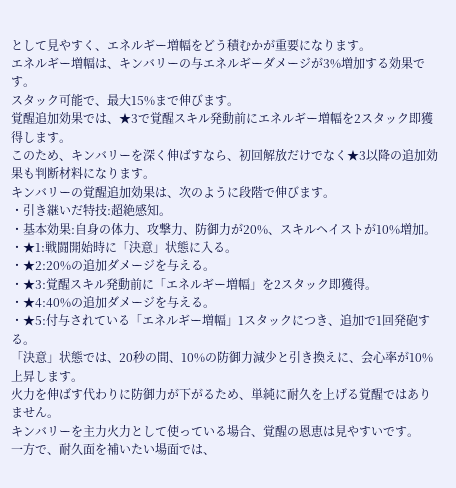として見やすく、エネルギー増幅をどう積むかが重要になります。
エネルギー増幅は、キンバリーの与エネルギーダメージが3%増加する効果です。
スタック可能で、最大15%まで伸びます。
覚醒追加効果では、★3で覚醒スキル発動前にエネルギー増幅を2スタック即獲得します。
このため、キンバリーを深く伸ばすなら、初回解放だけでなく★3以降の追加効果も判断材料になります。
キンバリーの覚醒追加効果は、次のように段階で伸びます。
・引き継いだ特技:超絶感知。
・基本効果:自身の体力、攻撃力、防御力が20%、スキルヘイストが10%増加。
・★1:戦闘開始時に「決意」状態に入る。
・★2:20%の追加ダメージを与える。
・★3:覚醒スキル発動前に「エネルギー増幅」を2スタック即獲得。
・★4:40%の追加ダメージを与える。
・★5:付与されている「エネルギー増幅」1スタックにつき、追加で1回発砲する。
「決意」状態では、20秒の間、10%の防御力減少と引き換えに、会心率が10%上昇します。
火力を伸ばす代わりに防御力が下がるため、単純に耐久を上げる覚醒ではありません。
キンバリーを主力火力として使っている場合、覚醒の恩恵は見やすいです。
一方で、耐久面を補いたい場面では、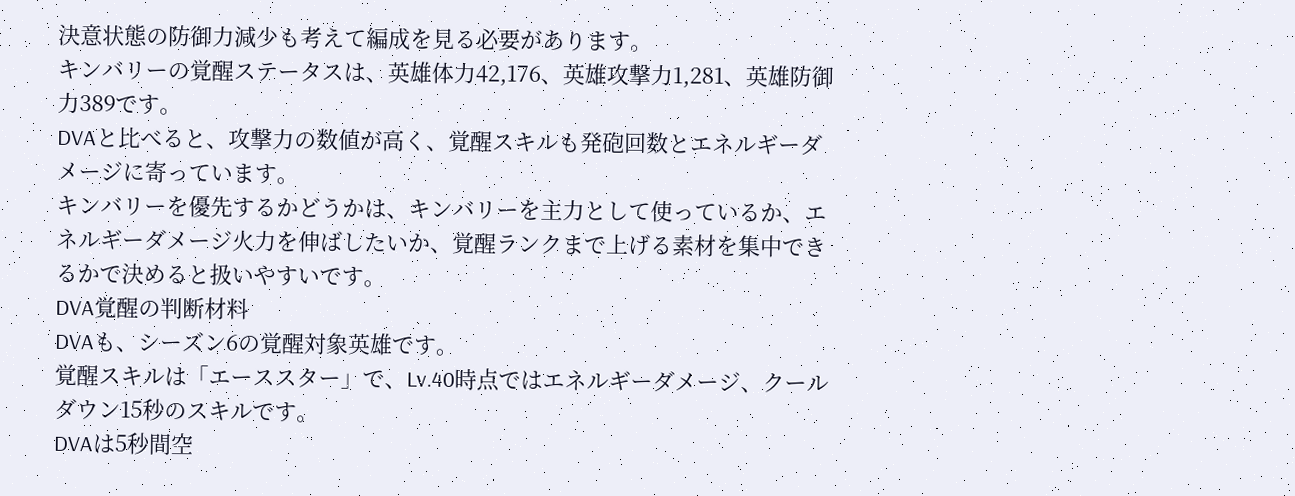決意状態の防御力減少も考えて編成を見る必要があります。
キンバリーの覚醒ステータスは、英雄体力42,176、英雄攻撃力1,281、英雄防御力389です。
DVAと比べると、攻撃力の数値が高く、覚醒スキルも発砲回数とエネルギーダメージに寄っています。
キンバリーを優先するかどうかは、キンバリーを主力として使っているか、エネルギーダメージ火力を伸ばしたいか、覚醒ランクまで上げる素材を集中できるかで決めると扱いやすいです。
DVA覚醒の判断材料
DVAも、シーズン6の覚醒対象英雄です。
覚醒スキルは「エーススター」で、Lv.40時点ではエネルギーダメージ、クールダウン15秒のスキルです。
DVAは5秒間空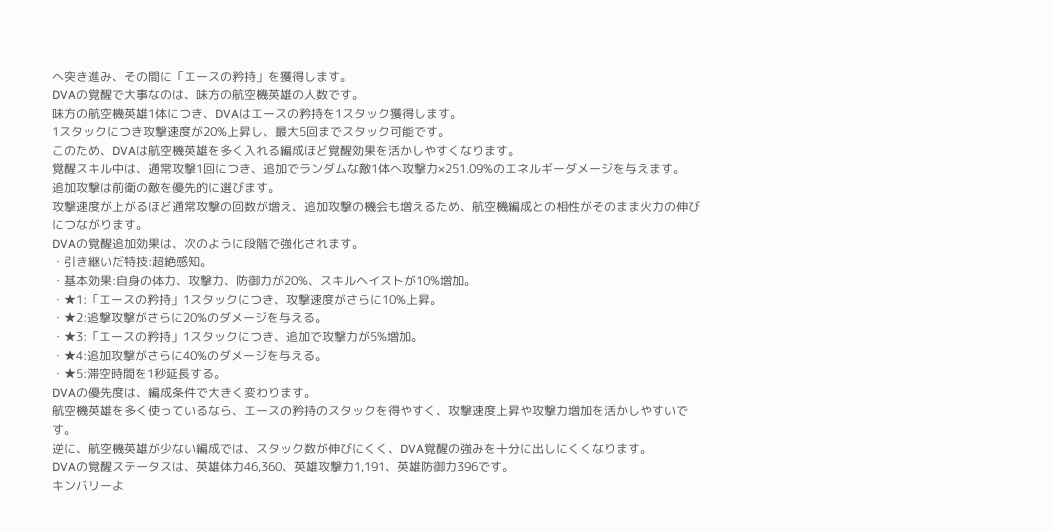へ突き進み、その間に「エースの矜持」を獲得します。
DVAの覚醒で大事なのは、味方の航空機英雄の人数です。
味方の航空機英雄1体につき、DVAはエースの矜持を1スタック獲得します。
1スタックにつき攻撃速度が20%上昇し、最大5回までスタック可能です。
このため、DVAは航空機英雄を多く入れる編成ほど覚醒効果を活かしやすくなります。
覚醒スキル中は、通常攻撃1回につき、追加でランダムな敵1体へ攻撃力×251.09%のエネルギーダメージを与えます。
追加攻撃は前衛の敵を優先的に選びます。
攻撃速度が上がるほど通常攻撃の回数が増え、追加攻撃の機会も増えるため、航空機編成との相性がそのまま火力の伸びにつながります。
DVAの覚醒追加効果は、次のように段階で強化されます。
・引き継いだ特技:超絶感知。
・基本効果:自身の体力、攻撃力、防御力が20%、スキルヘイストが10%増加。
・★1:「エースの矜持」1スタックにつき、攻撃速度がさらに10%上昇。
・★2:追撃攻撃がさらに20%のダメージを与える。
・★3:「エースの矜持」1スタックにつき、追加で攻撃力が5%増加。
・★4:追加攻撃がさらに40%のダメージを与える。
・★5:滞空時間を1秒延長する。
DVAの優先度は、編成条件で大きく変わります。
航空機英雄を多く使っているなら、エースの矜持のスタックを得やすく、攻撃速度上昇や攻撃力増加を活かしやすいです。
逆に、航空機英雄が少ない編成では、スタック数が伸びにくく、DVA覚醒の強みを十分に出しにくくなります。
DVAの覚醒ステータスは、英雄体力46,360、英雄攻撃力1,191、英雄防御力396です。
キンバリーよ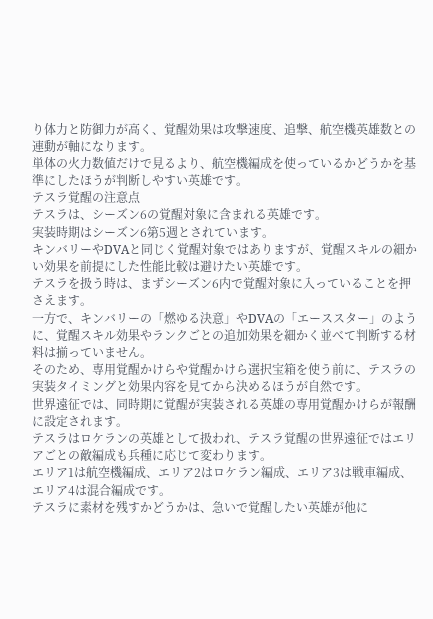り体力と防御力が高く、覚醒効果は攻撃速度、追撃、航空機英雄数との連動が軸になります。
単体の火力数値だけで見るより、航空機編成を使っているかどうかを基準にしたほうが判断しやすい英雄です。
テスラ覚醒の注意点
テスラは、シーズン6の覚醒対象に含まれる英雄です。
実装時期はシーズン6第5週とされています。
キンバリーやDVAと同じく覚醒対象ではありますが、覚醒スキルの細かい効果を前提にした性能比較は避けたい英雄です。
テスラを扱う時は、まずシーズン6内で覚醒対象に入っていることを押さえます。
一方で、キンバリーの「燃ゆる決意」やDVAの「エーススター」のように、覚醒スキル効果やランクごとの追加効果を細かく並べて判断する材料は揃っていません。
そのため、専用覚醒かけらや覚醒かけら選択宝箱を使う前に、テスラの実装タイミングと効果内容を見てから決めるほうが自然です。
世界遠征では、同時期に覚醒が実装される英雄の専用覚醒かけらが報酬に設定されます。
テスラはロケランの英雄として扱われ、テスラ覚醒の世界遠征ではエリアごとの敵編成も兵種に応じて変わります。
エリア1は航空機編成、エリア2はロケラン編成、エリア3は戦車編成、エリア4は混合編成です。
テスラに素材を残すかどうかは、急いで覚醒したい英雄が他に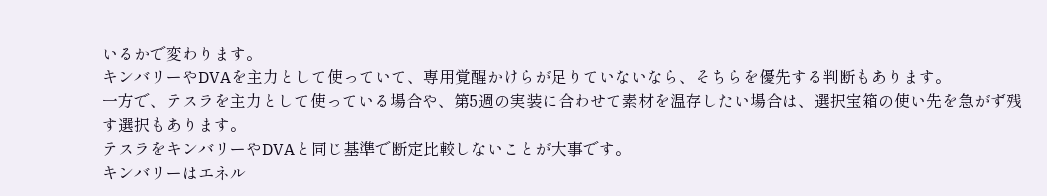いるかで変わります。
キンバリーやDVAを主力として使っていて、専用覚醒かけらが足りていないなら、そちらを優先する判断もあります。
一方で、テスラを主力として使っている場合や、第5週の実装に合わせて素材を温存したい場合は、選択宝箱の使い先を急がず残す選択もあります。
テスラをキンバリーやDVAと同じ基準で断定比較しないことが大事です。
キンバリーはエネル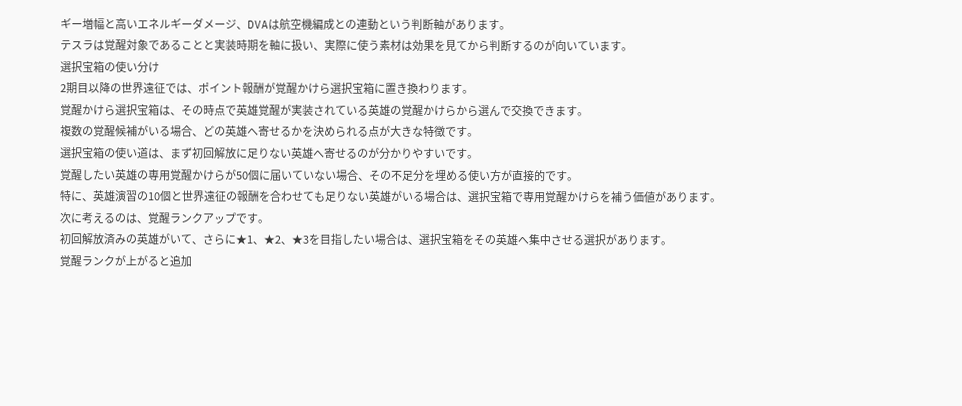ギー増幅と高いエネルギーダメージ、DVAは航空機編成との連動という判断軸があります。
テスラは覚醒対象であることと実装時期を軸に扱い、実際に使う素材は効果を見てから判断するのが向いています。
選択宝箱の使い分け
2期目以降の世界遠征では、ポイント報酬が覚醒かけら選択宝箱に置き換わります。
覚醒かけら選択宝箱は、その時点で英雄覚醒が実装されている英雄の覚醒かけらから選んで交換できます。
複数の覚醒候補がいる場合、どの英雄へ寄せるかを決められる点が大きな特徴です。
選択宝箱の使い道は、まず初回解放に足りない英雄へ寄せるのが分かりやすいです。
覚醒したい英雄の専用覚醒かけらが50個に届いていない場合、その不足分を埋める使い方が直接的です。
特に、英雄演習の10個と世界遠征の報酬を合わせても足りない英雄がいる場合は、選択宝箱で専用覚醒かけらを補う価値があります。
次に考えるのは、覚醒ランクアップです。
初回解放済みの英雄がいて、さらに★1、★2、★3を目指したい場合は、選択宝箱をその英雄へ集中させる選択があります。
覚醒ランクが上がると追加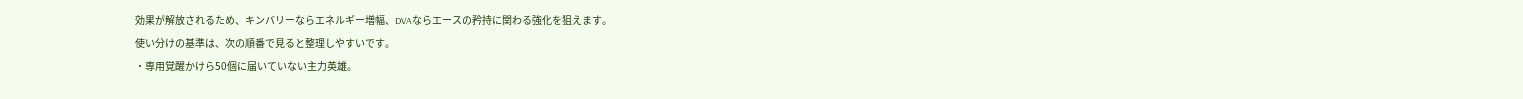効果が解放されるため、キンバリーならエネルギー増幅、DVAならエースの矜持に関わる強化を狙えます。
使い分けの基準は、次の順番で見ると整理しやすいです。
・専用覚醒かけら50個に届いていない主力英雄。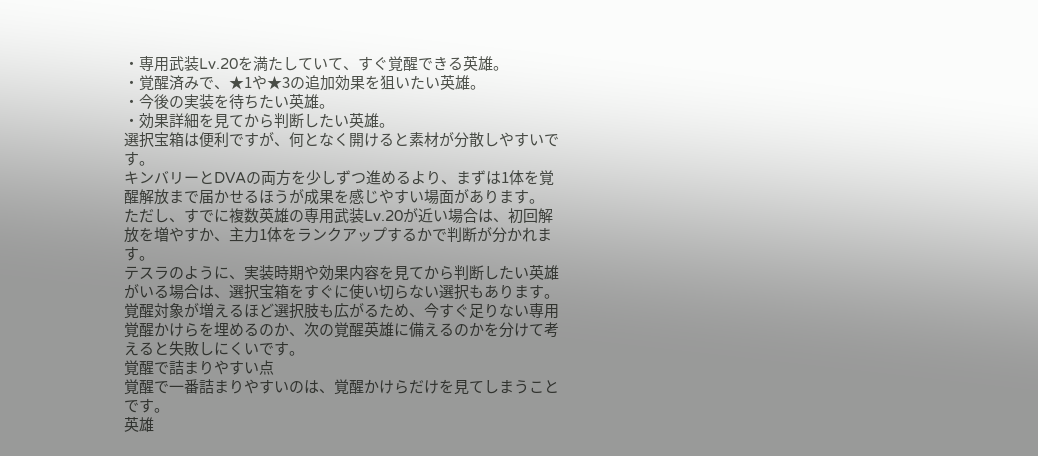・専用武装Lv.20を満たしていて、すぐ覚醒できる英雄。
・覚醒済みで、★1や★3の追加効果を狙いたい英雄。
・今後の実装を待ちたい英雄。
・効果詳細を見てから判断したい英雄。
選択宝箱は便利ですが、何となく開けると素材が分散しやすいです。
キンバリーとDVAの両方を少しずつ進めるより、まずは1体を覚醒解放まで届かせるほうが成果を感じやすい場面があります。
ただし、すでに複数英雄の専用武装Lv.20が近い場合は、初回解放を増やすか、主力1体をランクアップするかで判断が分かれます。
テスラのように、実装時期や効果内容を見てから判断したい英雄がいる場合は、選択宝箱をすぐに使い切らない選択もあります。
覚醒対象が増えるほど選択肢も広がるため、今すぐ足りない専用覚醒かけらを埋めるのか、次の覚醒英雄に備えるのかを分けて考えると失敗しにくいです。
覚醒で詰まりやすい点
覚醒で一番詰まりやすいのは、覚醒かけらだけを見てしまうことです。
英雄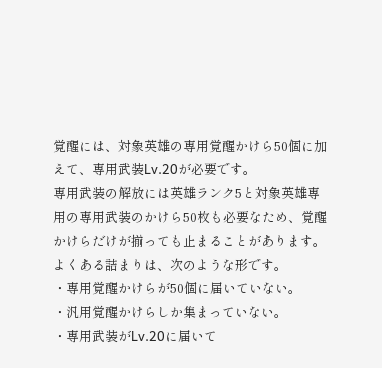覚醒には、対象英雄の専用覚醒かけら50個に加えて、専用武装Lv.20が必要です。
専用武装の解放には英雄ランク5と対象英雄専用の専用武装のかけら50枚も必要なため、覚醒かけらだけが揃っても止まることがあります。
よくある詰まりは、次のような形です。
・専用覚醒かけらが50個に届いていない。
・汎用覚醒かけらしか集まっていない。
・専用武装がLv.20に届いて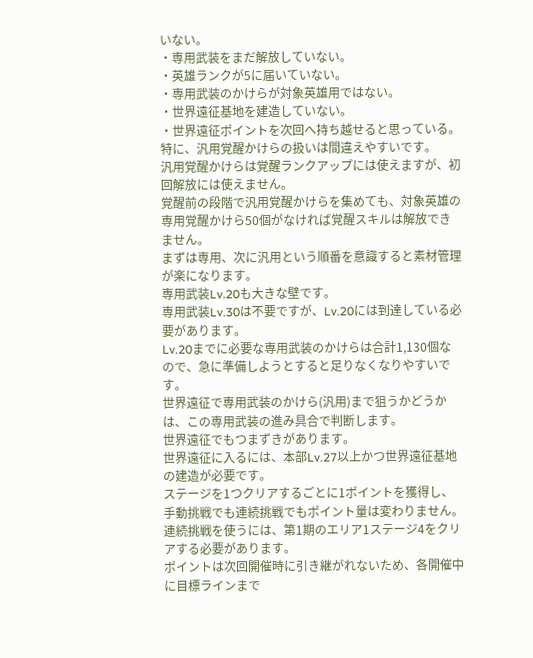いない。
・専用武装をまだ解放していない。
・英雄ランクが5に届いていない。
・専用武装のかけらが対象英雄用ではない。
・世界遠征基地を建造していない。
・世界遠征ポイントを次回へ持ち越せると思っている。
特に、汎用覚醒かけらの扱いは間違えやすいです。
汎用覚醒かけらは覚醒ランクアップには使えますが、初回解放には使えません。
覚醒前の段階で汎用覚醒かけらを集めても、対象英雄の専用覚醒かけら50個がなければ覚醒スキルは解放できません。
まずは専用、次に汎用という順番を意識すると素材管理が楽になります。
専用武装Lv.20も大きな壁です。
専用武装Lv.30は不要ですが、Lv.20には到達している必要があります。
Lv.20までに必要な専用武装のかけらは合計1,130個なので、急に準備しようとすると足りなくなりやすいです。
世界遠征で専用武装のかけら(汎用)まで狙うかどうかは、この専用武装の進み具合で判断します。
世界遠征でもつまずきがあります。
世界遠征に入るには、本部Lv.27以上かつ世界遠征基地の建造が必要です。
ステージを1つクリアするごとに1ポイントを獲得し、手動挑戦でも連続挑戦でもポイント量は変わりません。
連続挑戦を使うには、第1期のエリア1ステージ4をクリアする必要があります。
ポイントは次回開催時に引き継がれないため、各開催中に目標ラインまで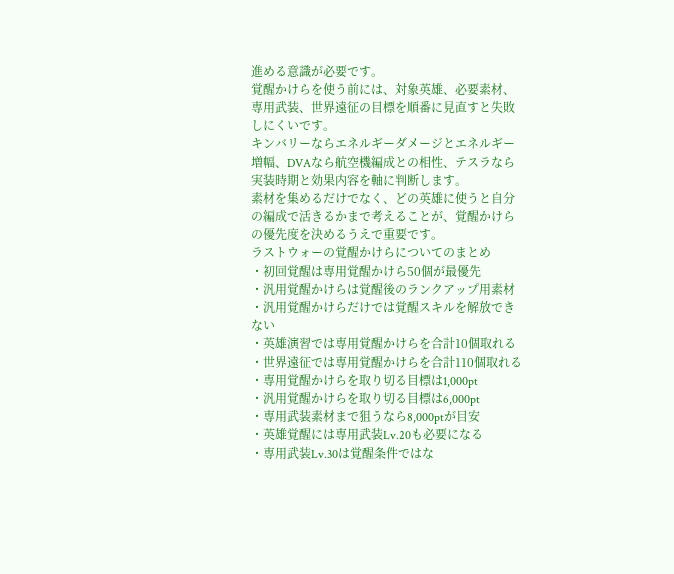進める意識が必要です。
覚醒かけらを使う前には、対象英雄、必要素材、専用武装、世界遠征の目標を順番に見直すと失敗しにくいです。
キンバリーならエネルギーダメージとエネルギー増幅、DVAなら航空機編成との相性、テスラなら実装時期と効果内容を軸に判断します。
素材を集めるだけでなく、どの英雄に使うと自分の編成で活きるかまで考えることが、覚醒かけらの優先度を決めるうえで重要です。
ラストウォーの覚醒かけらについてのまとめ
・初回覚醒は専用覚醒かけら50個が最優先
・汎用覚醒かけらは覚醒後のランクアップ用素材
・汎用覚醒かけらだけでは覚醒スキルを解放できない
・英雄演習では専用覚醒かけらを合計10個取れる
・世界遠征では専用覚醒かけらを合計110個取れる
・専用覚醒かけらを取り切る目標は1,000pt
・汎用覚醒かけらを取り切る目標は6,000pt
・専用武装素材まで狙うなら8,000ptが目安
・英雄覚醒には専用武装Lv.20も必要になる
・専用武装Lv.30は覚醒条件ではな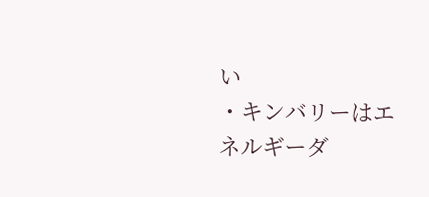い
・キンバリーはエネルギーダ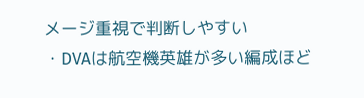メージ重視で判断しやすい
・DVAは航空機英雄が多い編成ほど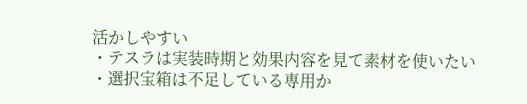活かしやすい
・テスラは実装時期と効果内容を見て素材を使いたい
・選択宝箱は不足している専用か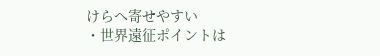けらへ寄せやすい
・世界遠征ポイントは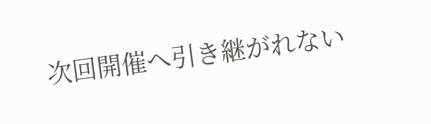次回開催へ引き継がれない